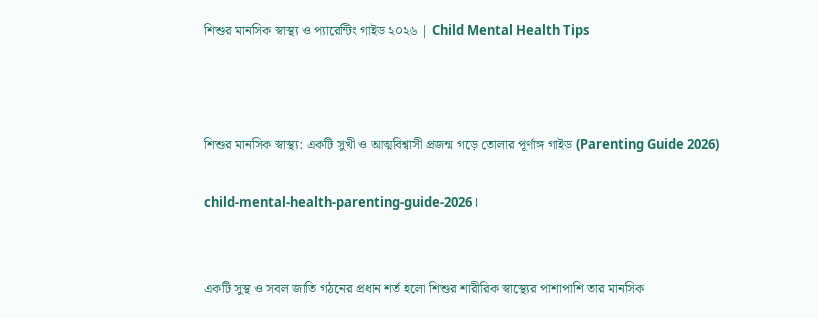শিশুর মানসিক স্বাস্থ্য ও প্যারেন্টিং গাইড ২০২৬ | Child Mental Health Tips



শিশুর মানসিক স্বাস্থ্য: একটি সুখী ও আত্মবিশ্বাসী প্রজন্ম গড়ে তোলার পূর্ণাঙ্গ গাইড (Parenting Guide 2026)

child-mental-health-parenting-guide-2026।


একটি সুস্থ ও সবল জাতি গঠনের প্রধান শর্ত হলো শিশুর শারীরিক স্বাস্থ্যের পাশাপাশি তার মানসিক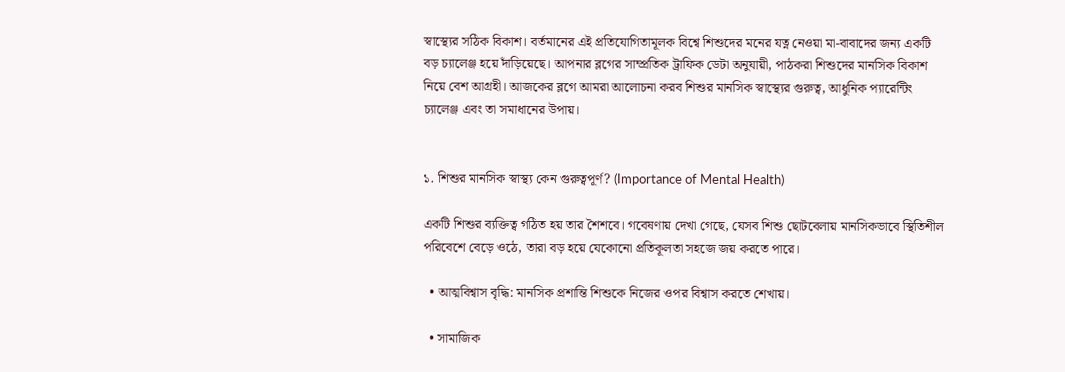স্বাস্থ্যের সঠিক বিকাশ। বর্তমানের এই প্রতিযোগিতামূলক বিশ্বে শিশুদের মনের যত্ন নেওয়া মা-বাবাদের জন্য একটি বড় চ্যালেঞ্জ হয়ে দাঁড়িয়েছে। আপনার ব্লগের সাম্প্রতিক ট্রাফিক ডেটা অনুযায়ী, পাঠকরা শিশুদের মানসিক বিকাশ নিয়ে বেশ আগ্রহী। আজকের ব্লগে আমরা আলোচনা করব শিশুর মানসিক স্বাস্থ্যের গুরুত্ব, আধুনিক প্যারেন্টিং চ্যালেঞ্জ এবং তা সমাধানের উপায়।


১. শিশুর মানসিক স্বাস্থ্য কেন গুরুত্বপূর্ণ? (Importance of Mental Health)

একটি শিশুর ব্যক্তিত্ব গঠিত হয় তার শৈশবে। গবেষণায় দেখা গেছে, যেসব শিশু ছোটবেলায় মানসিকভাবে স্থিতিশীল পরিবেশে বেড়ে ওঠে, তারা বড় হয়ে যেকোনো প্রতিকূলতা সহজে জয় করতে পারে।

  • আত্মবিশ্বাস বৃদ্ধি: মানসিক প্রশান্তি শিশুকে নিজের ওপর বিশ্বাস করতে শেখায়।

  • সামাজিক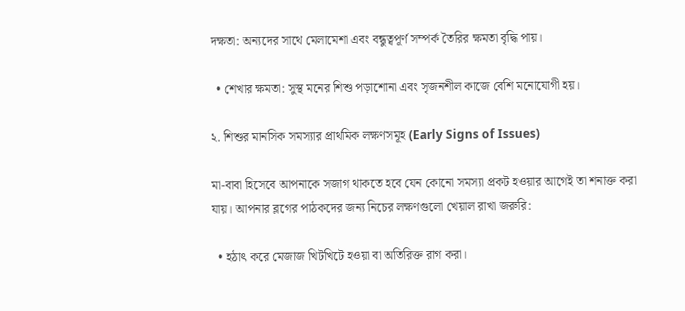দক্ষতা: অন্যদের সাথে মেলামেশা এবং বন্ধুত্বপূর্ণ সম্পর্ক তৈরির ক্ষমতা বৃদ্ধি পায়।

  • শেখার ক্ষমতা: সুস্থ মনের শিশু পড়াশোনা এবং সৃজনশীল কাজে বেশি মনোযোগী হয়।

২. শিশুর মানসিক সমস্যার প্রাথমিক লক্ষণসমূহ (Early Signs of Issues)

মা-বাবা হিসেবে আপনাকে সজাগ থাকতে হবে যেন কোনো সমস্যা প্রকট হওয়ার আগেই তা শনাক্ত করা যায়। আপনার ব্লগের পাঠকদের জন্য নিচের লক্ষণগুলো খেয়াল রাখা জরুরি:

  • হঠাৎ করে মেজাজ খিটখিটে হওয়া বা অতিরিক্ত রাগ করা।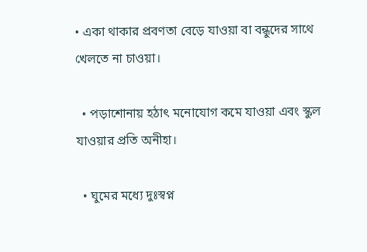• একা থাকার প্রবণতা বেড়ে যাওয়া বা বন্ধুদের সাথে খেলতে না চাওয়া।

  • পড়াশোনায় হঠাৎ মনোযোগ কমে যাওয়া এবং স্কুল যাওয়ার প্রতি অনীহা।

  • ঘুমের মধ্যে দুঃস্বপ্ন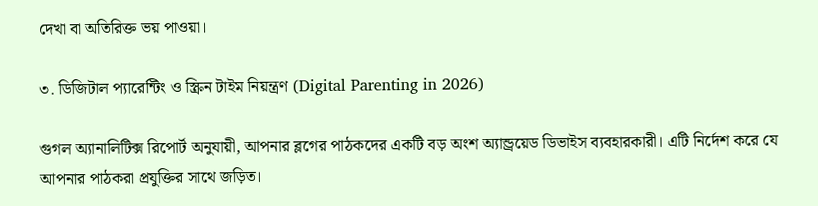দেখা বা অতিরিক্ত ভয় পাওয়া।

৩. ডিজিটাল প্যারেন্টিং ও স্ক্রিন টাইম নিয়ন্ত্রণ (Digital Parenting in 2026)

গুগল অ্যানালিটিক্স রিপোর্ট অনুযায়ী, আপনার ব্লগের পাঠকদের একটি বড় অংশ অ্যান্ড্রয়েড ডিভাইস ব্যবহারকারী। এটি নির্দেশ করে যে আপনার পাঠকরা প্রযুক্তির সাথে জড়িত।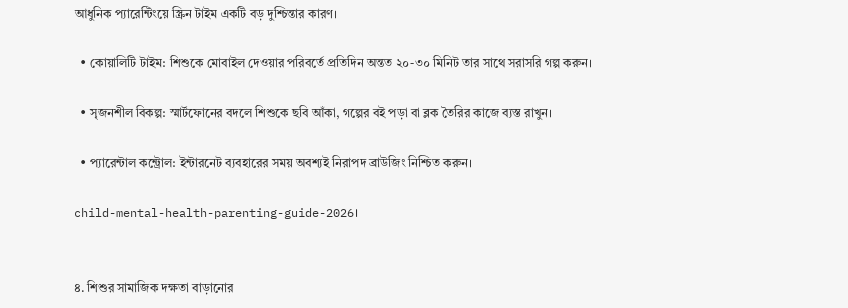আধুনিক প্যারেন্টিংয়ে স্ক্রিন টাইম একটি বড় দুশ্চিন্তার কারণ।

  • কোয়ালিটি টাইম: শিশুকে মোবাইল দেওয়ার পরিবর্তে প্রতিদিন অন্তত ২০-৩০ মিনিট তার সাথে সরাসরি গল্প করুন।

  • সৃজনশীল বিকল্প: স্মার্টফোনের বদলে শিশুকে ছবি আঁকা, গল্পের বই পড়া বা ব্লক তৈরির কাজে ব্যস্ত রাখুন।

  • প্যারেন্টাল কন্ট্রোল: ইন্টারনেট ব্যবহারের সময় অবশ্যই নিরাপদ ব্রাউজিং নিশ্চিত করুন।

child-mental-health-parenting-guide-2026।


৪. শিশুর সামাজিক দক্ষতা বাড়ানোর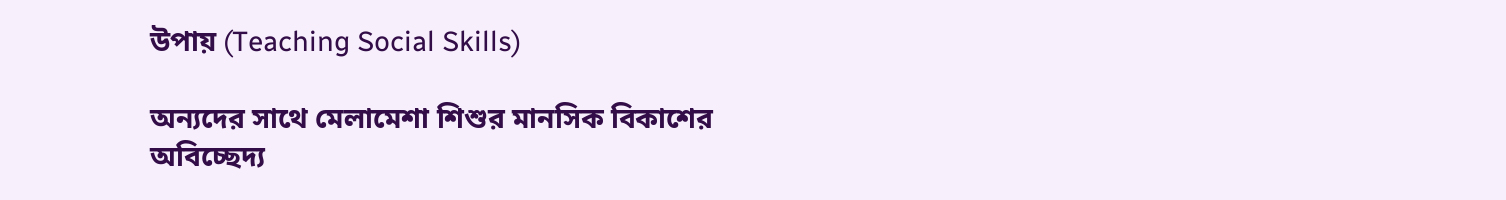উপায় (Teaching Social Skills)

অন্যদের সাথে মেলামেশা শিশুর মানসিক বিকাশের অবিচ্ছেদ্য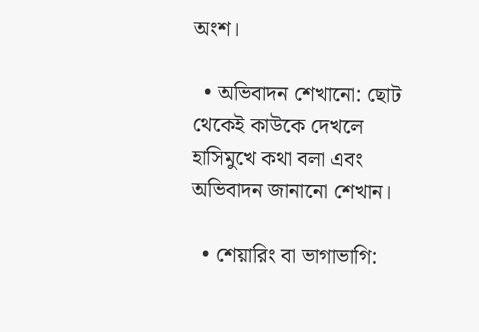অংশ।

  • অভিবাদন শেখানো: ছোট থেকেই কাউকে দেখলে হাসিমুখে কথা বলা এবং অভিবাদন জানানো শেখান।

  • শেয়ারিং বা ভাগাভাগি: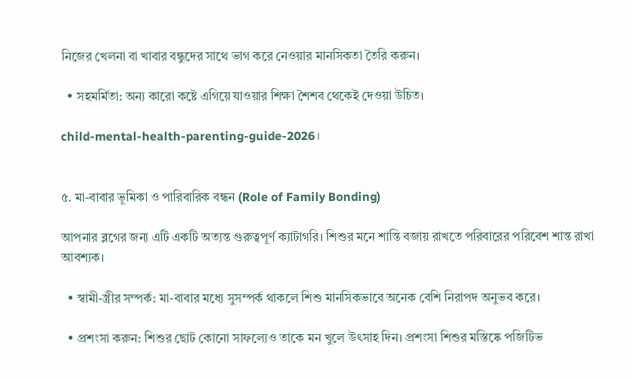নিজের খেলনা বা খাবার বন্ধুদের সাথে ভাগ করে নেওয়ার মানসিকতা তৈরি করুন।

  • সহমর্মিতা: অন্য কারো কষ্টে এগিয়ে যাওয়ার শিক্ষা শৈশব থেকেই দেওয়া উচিত।

child-mental-health-parenting-guide-2026।


৫. মা-বাবার ভূমিকা ও পারিবারিক বন্ধন (Role of Family Bonding)

আপনার ব্লগের জন্য এটি একটি অত্যন্ত গুরুত্বপূর্ণ ক্যাটাগরি। শিশুর মনে শান্তি বজায় রাখতে পরিবারের পরিবেশ শান্ত রাখা আবশ্যক।

  • স্বামী-স্ত্রীর সম্পর্ক: মা-বাবার মধ্যে সুসম্পর্ক থাকলে শিশু মানসিকভাবে অনেক বেশি নিরাপদ অনুভব করে।

  • প্রশংসা করুন: শিশুর ছোট কোনো সাফল্যেও তাকে মন খুলে উৎসাহ দিন। প্রশংসা শিশুর মস্তিষ্কে পজিটিভ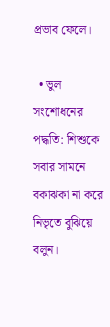প্রভাব ফেলে।

  • ভুল সংশোধনের পদ্ধতি: শিশুকে সবার সামনে বকাঝকা না করে নিভৃতে বুঝিয়ে বলুন।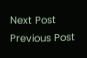Next Post Previous Post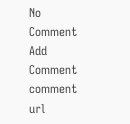No Comment
Add Comment
comment url